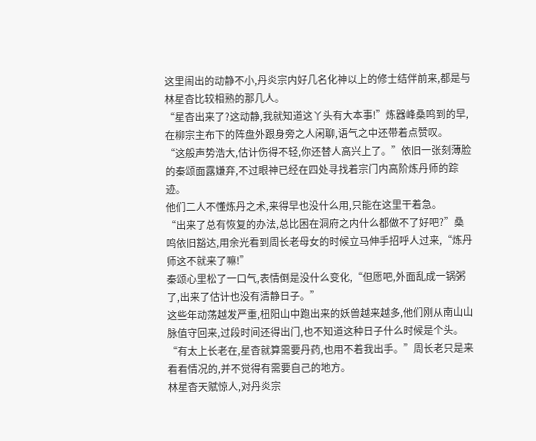这里闹出的动静不小,丹炎宗内好几名化神以上的修士结伴前来,都是与林星杳比较相熟的那几人。
“星杳出来了?这动静,我就知道这丫头有大本事!”炼器峰桑鸣到的早,在柳宗主布下的阵盘外跟身旁之人闲聊,语气之中还带着点赞叹。
“这般声势浩大,估计伤得不轻,你还替人高兴上了。”依旧一张刻薄脸的秦颂面露嫌弃,不过眼神已经在四处寻找着宗门内高阶炼丹师的踪迹。
他们二人不懂炼丹之术,来得早也没什么用,只能在这里干着急。
“出来了总有恢复的办法,总比困在洞府之内什么都做不了好吧?”桑鸣依旧豁达,用余光看到周长老母女的时候立马伸手招呼人过来,“炼丹师这不就来了嘛!”
秦颂心里松了一口气,表情倒是没什么变化,“但愿吧,外面乱成一锅粥了,出来了估计也没有清静日子。”
这些年动荡越发严重,杻阳山中跑出来的妖兽越来越多,他们刚从南山山脉值守回来,过段时间还得出门,也不知道这种日子什么时候是个头。
“有太上长老在,星杳就算需要丹药,也用不着我出手。”周长老只是来看看情况的,并不觉得有需要自己的地方。
林星杳天赋惊人,对丹炎宗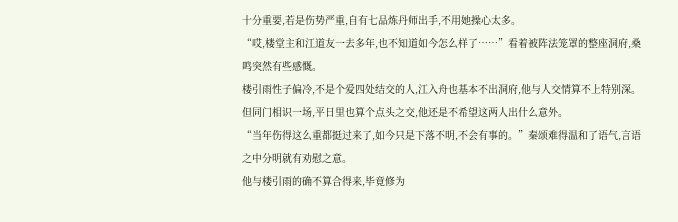十分重要,若是伤势严重,自有七品炼丹师出手,不用她操心太多。
“哎,楼堂主和江道友一去多年,也不知道如今怎么样了……”看着被阵法笼罩的整座洞府,桑鸣突然有些感慨。
楼引雨性子偏冷,不是个爱四处结交的人,江入舟也基本不出洞府,他与人交情算不上特别深。
但同门相识一场,平日里也算个点头之交,他还是不希望这两人出什么意外。
“当年伤得这么重都挺过来了,如今只是下落不明,不会有事的。”秦颂难得温和了语气,言语之中分明就有劝慰之意。
他与楼引雨的确不算合得来,毕竟修为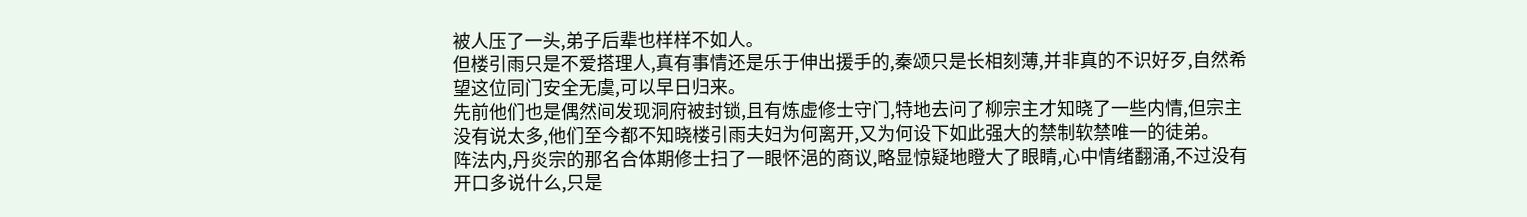被人压了一头,弟子后辈也样样不如人。
但楼引雨只是不爱搭理人,真有事情还是乐于伸出援手的,秦颂只是长相刻薄,并非真的不识好歹,自然希望这位同门安全无虞,可以早日归来。
先前他们也是偶然间发现洞府被封锁,且有炼虚修士守门,特地去问了柳宗主才知晓了一些内情,但宗主没有说太多,他们至今都不知晓楼引雨夫妇为何离开,又为何设下如此强大的禁制软禁唯一的徒弟。
阵法内,丹炎宗的那名合体期修士扫了一眼怀浥的商议,略显惊疑地瞪大了眼睛,心中情绪翻涌,不过没有开口多说什么,只是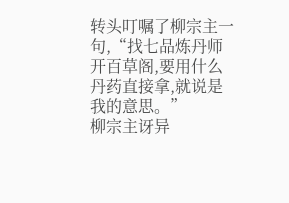转头叮嘱了柳宗主一句,“找七品炼丹师开百草阁,要用什么丹药直接拿,就说是我的意思。”
柳宗主讶异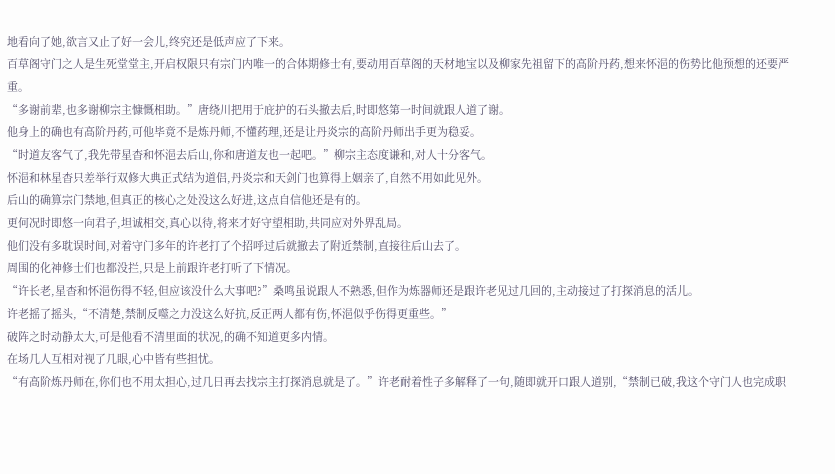地看向了她,欲言又止了好一会儿,终究还是低声应了下来。
百草阁守门之人是生死堂堂主,开启权限只有宗门内唯一的合体期修士有,要动用百草阁的天材地宝以及柳家先祖留下的高阶丹药,想来怀浥的伤势比他预想的还要严重。
“多谢前辈,也多谢柳宗主慷慨相助。”唐绕川把用于庇护的石头撤去后,时即悠第一时间就跟人道了谢。
他身上的确也有高阶丹药,可他毕竟不是炼丹师,不懂药理,还是让丹炎宗的高阶丹师出手更为稳妥。
“时道友客气了,我先带星杳和怀浥去后山,你和唐道友也一起吧。”柳宗主态度谦和,对人十分客气。
怀浥和林星杳只差举行双修大典正式结为道侣,丹炎宗和天剑门也算得上姻亲了,自然不用如此见外。
后山的确算宗门禁地,但真正的核心之处没这么好进,这点自信他还是有的。
更何况时即悠一向君子,坦诚相交,真心以待,将来才好守望相助,共同应对外界乱局。
他们没有多耽误时间,对着守门多年的许老打了个招呼过后就撤去了附近禁制,直接往后山去了。
周围的化神修士们也都没拦,只是上前跟许老打听了下情况。
“许长老,星杳和怀浥伤得不轻,但应该没什么大事吧?”桑鸣虽说跟人不熟悉,但作为炼器师还是跟许老见过几回的,主动接过了打探消息的活儿。
许老摇了摇头,“不清楚,禁制反噬之力没这么好抗,反正两人都有伤,怀浥似乎伤得更重些。”
破阵之时动静太大,可是他看不清里面的状况,的确不知道更多内情。
在场几人互相对视了几眼,心中皆有些担忧。
“有高阶炼丹师在,你们也不用太担心,过几日再去找宗主打探消息就是了。”许老耐着性子多解释了一句,随即就开口跟人道别,“禁制已破,我这个守门人也完成职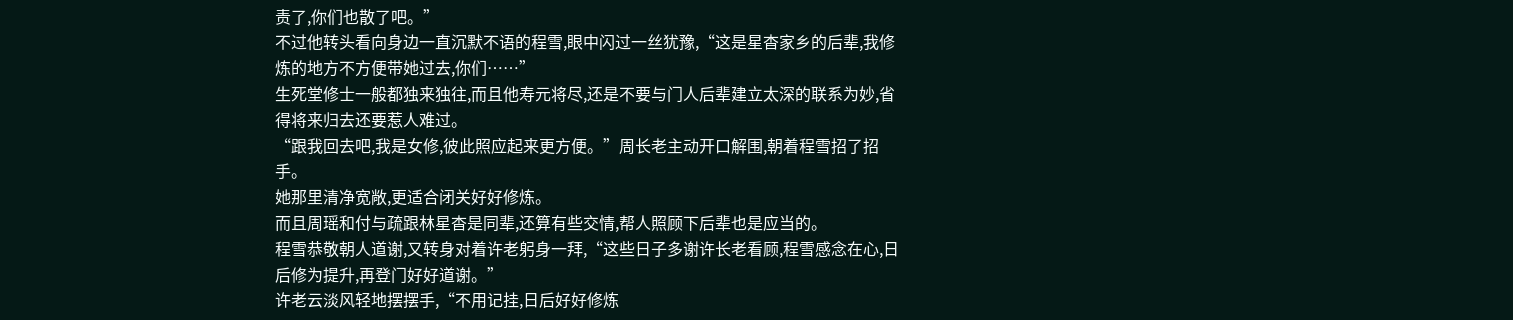责了,你们也散了吧。”
不过他转头看向身边一直沉默不语的程雪,眼中闪过一丝犹豫,“这是星杳家乡的后辈,我修炼的地方不方便带她过去,你们……”
生死堂修士一般都独来独往,而且他寿元将尽,还是不要与门人后辈建立太深的联系为妙,省得将来归去还要惹人难过。
“跟我回去吧,我是女修,彼此照应起来更方便。”周长老主动开口解围,朝着程雪招了招手。
她那里清净宽敞,更适合闭关好好修炼。
而且周瑶和付与疏跟林星杳是同辈,还算有些交情,帮人照顾下后辈也是应当的。
程雪恭敬朝人道谢,又转身对着许老躬身一拜,“这些日子多谢许长老看顾,程雪感念在心,日后修为提升,再登门好好道谢。”
许老云淡风轻地摆摆手,“不用记挂,日后好好修炼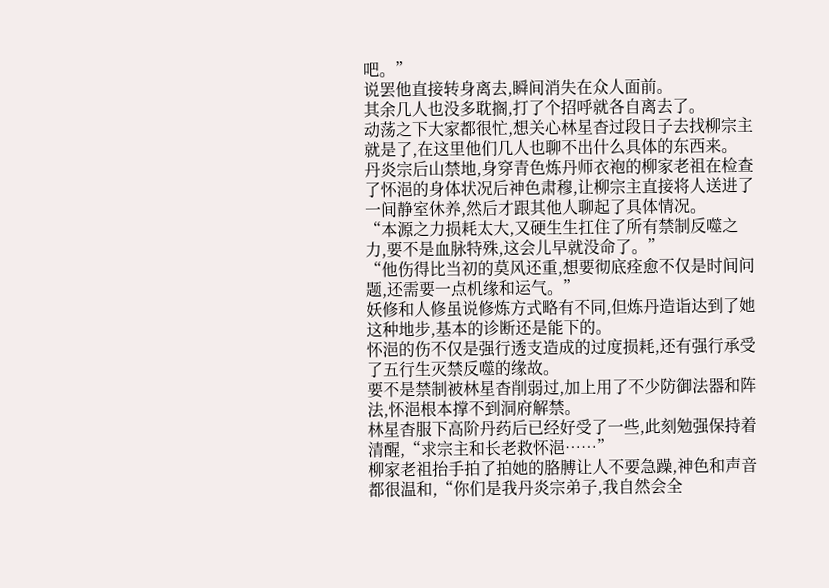吧。”
说罢他直接转身离去,瞬间消失在众人面前。
其余几人也没多耽搁,打了个招呼就各自离去了。
动荡之下大家都很忙,想关心林星杳过段日子去找柳宗主就是了,在这里他们几人也聊不出什么具体的东西来。
丹炎宗后山禁地,身穿青色炼丹师衣袍的柳家老祖在检查了怀浥的身体状况后神色肃穆,让柳宗主直接将人送进了一间静室休养,然后才跟其他人聊起了具体情况。
“本源之力损耗太大,又硬生生扛住了所有禁制反噬之力,要不是血脉特殊,这会儿早就没命了。”
“他伤得比当初的莫风还重,想要彻底痊愈不仅是时间问题,还需要一点机缘和运气。”
妖修和人修虽说修炼方式略有不同,但炼丹造诣达到了她这种地步,基本的诊断还是能下的。
怀浥的伤不仅是强行透支造成的过度损耗,还有强行承受了五行生灭禁反噬的缘故。
要不是禁制被林星杳削弱过,加上用了不少防御法器和阵法,怀浥根本撑不到洞府解禁。
林星杳服下高阶丹药后已经好受了一些,此刻勉强保持着清醒,“求宗主和长老救怀浥……”
柳家老祖抬手拍了拍她的胳膊让人不要急躁,神色和声音都很温和,“你们是我丹炎宗弟子,我自然会全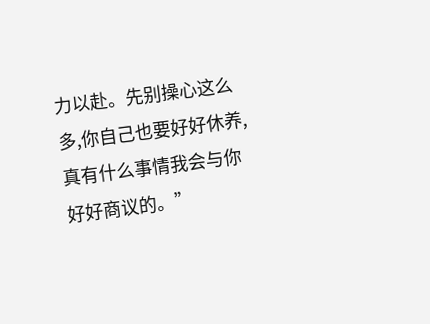力以赴。先别操心这么多,你自己也要好好休养,真有什么事情我会与你好好商议的。”